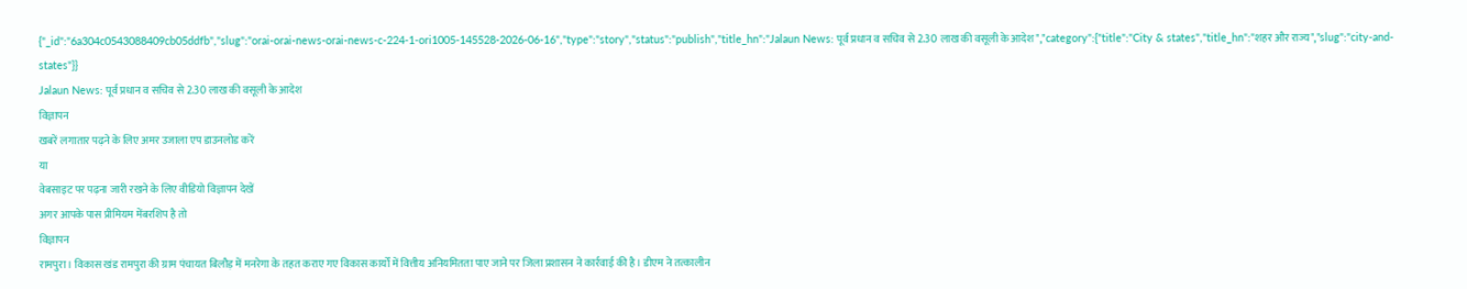{"_id":"6a304c0543088409cb05ddfb","slug":"orai-orai-news-orai-news-c-224-1-ori1005-145528-2026-06-16","type":"story","status":"publish","title_hn":"Jalaun News: पूर्व प्रधान व सचिव से 2.30 लाख की वसूली के आदेश","category":{"title":"City & states","title_hn":"शहर और राज्य","slug":"city-and-states"}}
Jalaun News: पूर्व प्रधान व सचिव से 2.30 लाख की वसूली के आदेश
विज्ञापन
खबरें लगातार पढ़ने के लिए अमर उजाला एप डाउनलोड करें
या
वेबसाइट पर पढ़ना जारी रखने के लिए वीडियो विज्ञापन देखें
अगर आपके पास प्रीमियम मेंबरशिप है तो
विज्ञापन
रामपुरा। विकास खंड रामपुरा की ग्राम पंचायत बिलौड़ में मनरेगा के तहत कराए गए विकास कार्यों में वित्तीय अनियमितता पाए जाने पर जिला प्रशासन ने कार्रवाई की है। डीएम ने तत्कालीन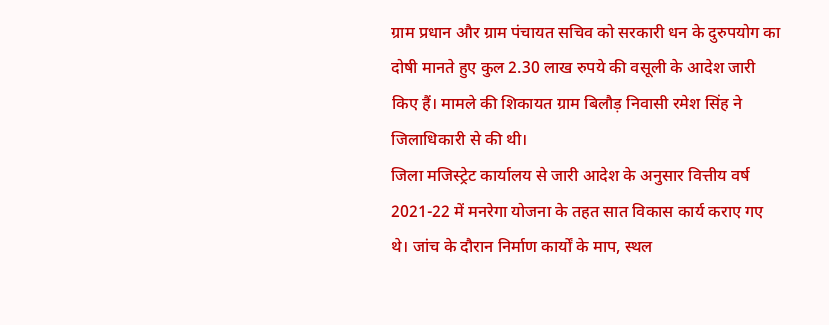ग्राम प्रधान और ग्राम पंचायत सचिव को सरकारी धन के दुरुपयोग का दोषी मानते हुए कुल 2.30 लाख रुपये की वसूली के आदेश जारी किए हैं। मामले की शिकायत ग्राम बिलौड़ निवासी रमेश सिंह ने जिलाधिकारी से की थी।
जिला मजिस्ट्रेट कार्यालय से जारी आदेश के अनुसार वित्तीय वर्ष 2021-22 में मनरेगा योजना के तहत सात विकास कार्य कराए गए थे। जांच के दौरान निर्माण कार्यों के माप, स्थल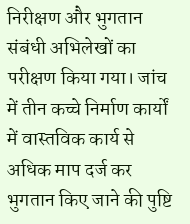निरीक्षण और भुगतान संबंधी अभिलेखों का परीक्षण किया गया। जांच में तीन कच्चे निर्माण कार्यों में वास्तविक कार्य से अधिक माप दर्ज कर भुगतान किए जाने की पुष्टि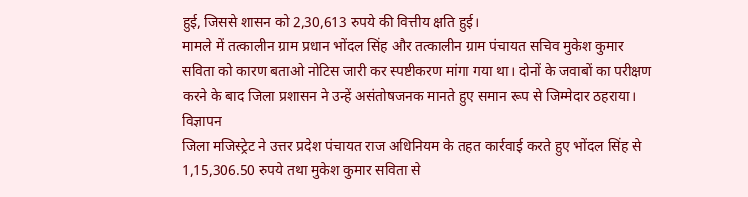हुई, जिससे शासन को 2,30,613 रुपये की वित्तीय क्षति हुई।
मामले में तत्कालीन ग्राम प्रधान भोंदल सिंह और तत्कालीन ग्राम पंचायत सचिव मुकेश कुमार सविता को कारण बताओ नोटिस जारी कर स्पष्टीकरण मांगा गया था। दोनों के जवाबों का परीक्षण करने के बाद जिला प्रशासन ने उन्हें असंतोषजनक मानते हुए समान रूप से जिम्मेदार ठहराया।
विज्ञापन
जिला मजिस्ट्रेट ने उत्तर प्रदेश पंचायत राज अधिनियम के तहत कार्रवाई करते हुए भोंदल सिंह से 1,15,306.50 रुपये तथा मुकेश कुमार सविता से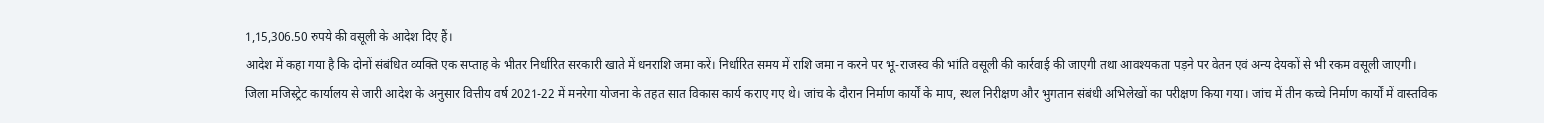1,15,306.50 रुपये की वसूली के आदेश दिए हैं।
आदेश में कहा गया है कि दोनों संबंधित व्यक्ति एक सप्ताह के भीतर निर्धारित सरकारी खाते में धनराशि जमा करें। निर्धारित समय में राशि जमा न करने पर भू-राजस्व की भांति वसूली की कार्रवाई की जाएगी तथा आवश्यकता पड़ने पर वेतन एवं अन्य देयकों से भी रकम वसूली जाएगी।
जिला मजिस्ट्रेट कार्यालय से जारी आदेश के अनुसार वित्तीय वर्ष 2021-22 में मनरेगा योजना के तहत सात विकास कार्य कराए गए थे। जांच के दौरान निर्माण कार्यों के माप, स्थल निरीक्षण और भुगतान संबंधी अभिलेखों का परीक्षण किया गया। जांच में तीन कच्चे निर्माण कार्यों में वास्तविक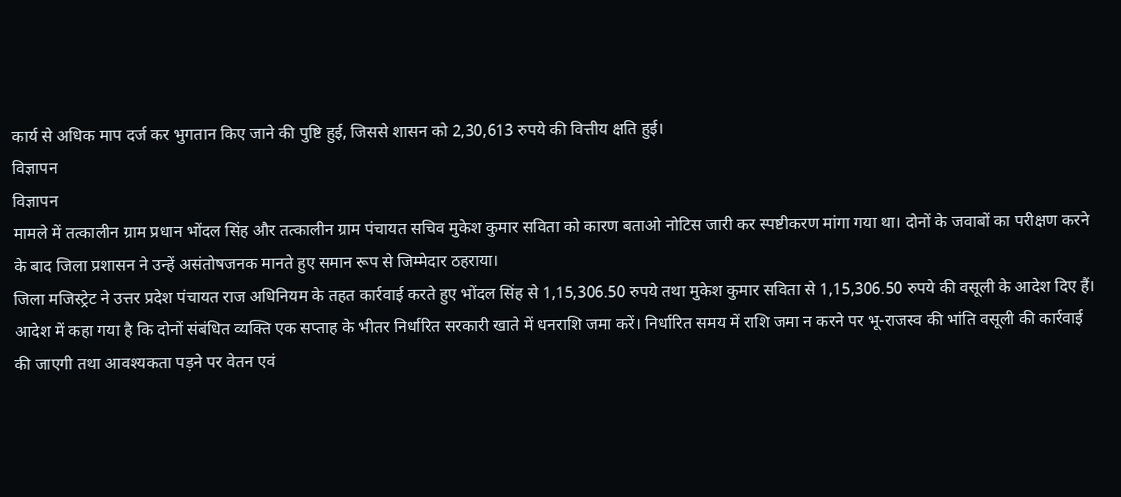कार्य से अधिक माप दर्ज कर भुगतान किए जाने की पुष्टि हुई, जिससे शासन को 2,30,613 रुपये की वित्तीय क्षति हुई।
विज्ञापन
विज्ञापन
मामले में तत्कालीन ग्राम प्रधान भोंदल सिंह और तत्कालीन ग्राम पंचायत सचिव मुकेश कुमार सविता को कारण बताओ नोटिस जारी कर स्पष्टीकरण मांगा गया था। दोनों के जवाबों का परीक्षण करने के बाद जिला प्रशासन ने उन्हें असंतोषजनक मानते हुए समान रूप से जिम्मेदार ठहराया।
जिला मजिस्ट्रेट ने उत्तर प्रदेश पंचायत राज अधिनियम के तहत कार्रवाई करते हुए भोंदल सिंह से 1,15,306.50 रुपये तथा मुकेश कुमार सविता से 1,15,306.50 रुपये की वसूली के आदेश दिए हैं।
आदेश में कहा गया है कि दोनों संबंधित व्यक्ति एक सप्ताह के भीतर निर्धारित सरकारी खाते में धनराशि जमा करें। निर्धारित समय में राशि जमा न करने पर भू-राजस्व की भांति वसूली की कार्रवाई की जाएगी तथा आवश्यकता पड़ने पर वेतन एवं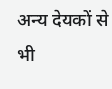अन्य देयकों से भी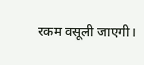रकम वसूली जाएगी।